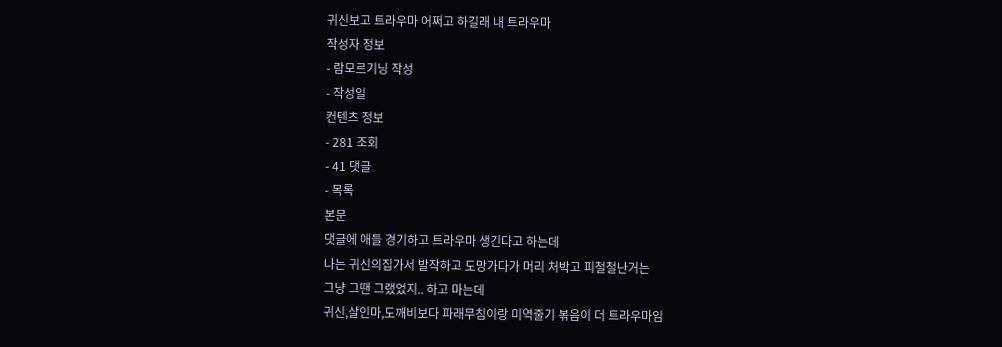귀신보고 트라우마 어쩌고 하길래 내 트라우마
작성자 정보
- 람모르기닝 작성
- 작성일
컨텐츠 정보
- 281 조회
- 41 댓글
- 목록
본문
댓글에 애들 경기하고 트라우마 생긴다고 하는데
나는 귀신의집가서 발작하고 도망가다가 머리 처박고 피철철난거는
그냥 그땐 그랬었지.. 하고 마는데
귀신,살인마,도깨비보다 파래무침이랑 미역줄기 볶음이 더 트라우마임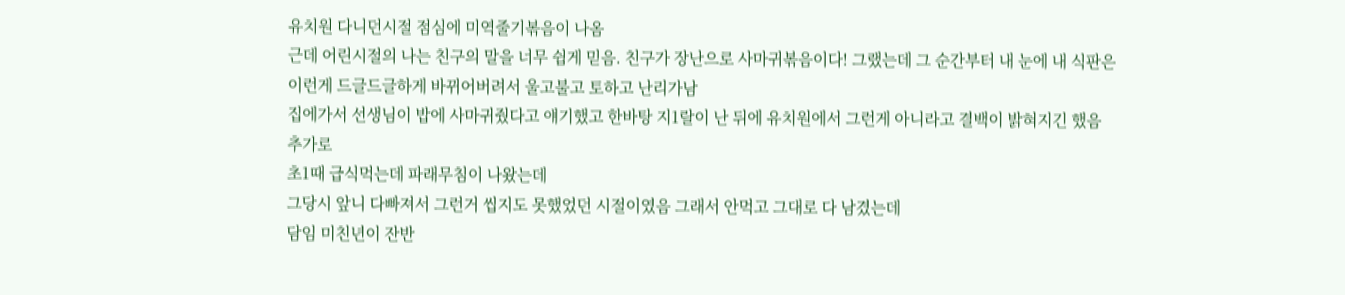유치원 다니던시절 점심에 미역줄기볶음이 나옴
근데 어린시절의 나는 친구의 말을 너무 쉽게 믿음. 친구가 장난으로 사마귀볶음이다! 그랬는데 그 순간부터 내 눈에 내 식판은
이런게 드글드글하게 바뀌어버려서 울고불고 토하고 난리가남
집에가서 선생님이 밥에 사마귀줬다고 얘기했고 한바탕 지1랄이 난 뒤에 유치원에서 그런게 아니라고 결백이 밝혀지긴 했음
추가로
초1때 급식먹는데 파래무침이 나왔는데
그당시 앞니 다빠져서 그런거 씹지도 못했었던 시절이였음 그래서 안먹고 그대로 다 남겼는데
담임 미친년이 잔반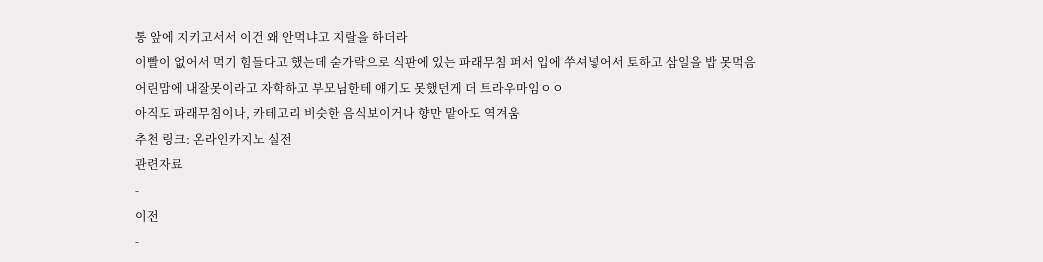통 앞에 지키고서서 이건 왜 안먹냐고 지랄을 하더라
이빨이 없어서 먹기 힘들다고 했는데 숟가락으로 식판에 있는 파래무침 퍼서 입에 쑤셔넣어서 토하고 삼일을 밥 못먹음
어린맘에 내잘못이라고 자학하고 부모님한테 얘기도 못했던게 더 트라우마임ㅇㅇ
아직도 파래무침이나, 카테고리 비슷한 음식보이거나 향만 맡아도 역겨움
추천 링크: 온라인카지노 실전
관련자료
-
이전
-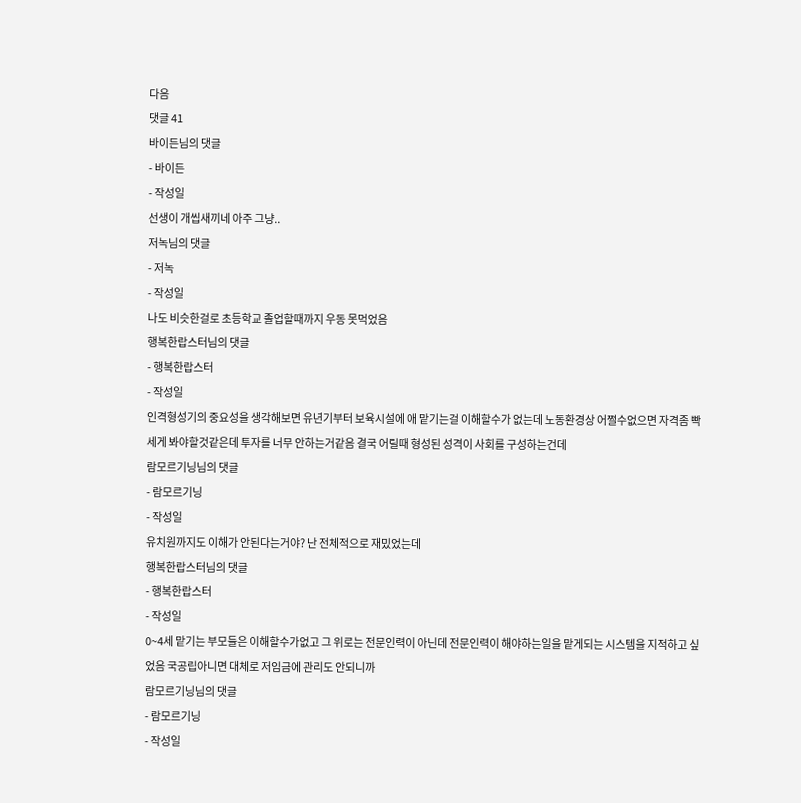다음
댓글 41
바이든님의 댓글
- 바이든
- 작성일
선생이 개씹새끼네 아주 그냥..
저녹님의 댓글
- 저녹
- 작성일
나도 비슷한걸로 초등학교 졸업할때까지 우동 못먹었음
행복한랍스터님의 댓글
- 행복한랍스터
- 작성일
인격형성기의 중요성을 생각해보면 유년기부터 보육시설에 애 맡기는걸 이해할수가 없는데 노동환경상 어쩔수없으면 자격좀 빡세게 봐야할것같은데 투자를 너무 안하는거같음 결국 어릴때 형성된 성격이 사회를 구성하는건데
람모르기닝님의 댓글
- 람모르기닝
- 작성일
유치원까지도 이해가 안된다는거야? 난 전체적으로 재밌었는데
행복한랍스터님의 댓글
- 행복한랍스터
- 작성일
0~4세 맡기는 부모들은 이해할수가없고 그 위로는 전문인력이 아닌데 전문인력이 해야하는일을 맡게되는 시스템을 지적하고 싶었음 국공립아니면 대체로 저임금에 관리도 안되니까
람모르기닝님의 댓글
- 람모르기닝
- 작성일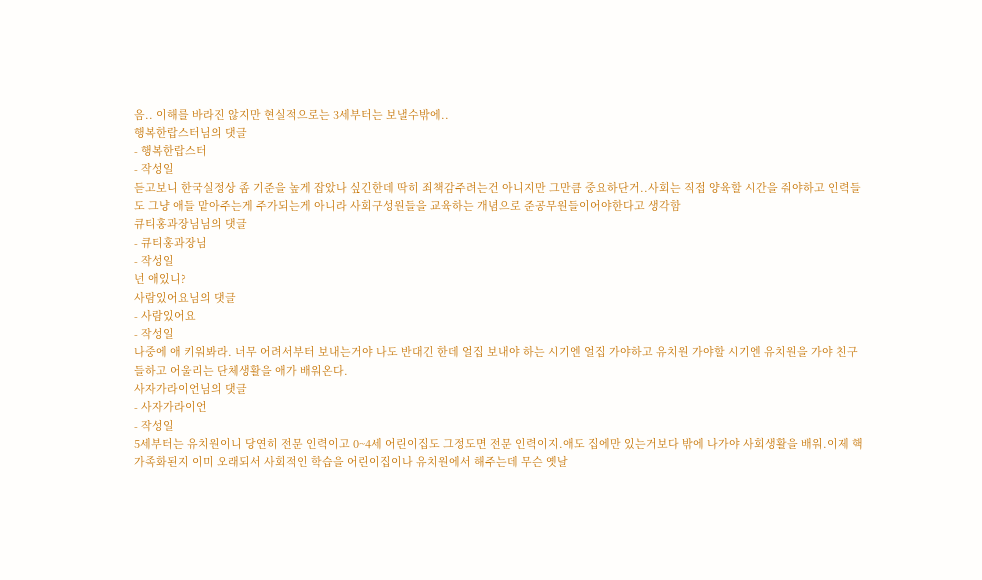음.. 이해를 바라진 않지만 현실적으로는 3세부터는 보낼수밖에..
행복한랍스터님의 댓글
- 행복한랍스터
- 작성일
듣고보니 한국실정상 좀 기준을 높게 잡았나 싶긴한데 딱히 죄책감주려는건 아니지만 그만큼 중요하단거..사회는 직접 양육할 시간을 줘야하고 인력들도 그냥 애들 맡아주는게 주가되는게 아니라 사회구성원들을 교육하는 개념으로 준공무원들이어야한다고 생각함
큐티홍과장님님의 댓글
- 큐티홍과장님
- 작성일
넌 애있니?
사람있어요님의 댓글
- 사람있어요
- 작성일
나중에 애 키워봐라. 너무 어려서부터 보내는거야 나도 반대긴 한데 얼집 보내야 하는 시기엔 얼집 가야하고 유치원 가야할 시기엔 유치원을 가야 친구들하고 어울리는 단체생활을 애가 배워온다.
사자가라이언님의 댓글
- 사자가라이언
- 작성일
5세부터는 유치원이니 당연히 전문 인력이고 0~4세 어린이집도 그정도면 전문 인력이지.애도 집에만 있는거보다 밖에 나가야 사회생활을 배워.이제 핵가족화된지 이미 오래되서 사회적인 학습을 어린이집이나 유치원에서 해주는데 무슨 옛날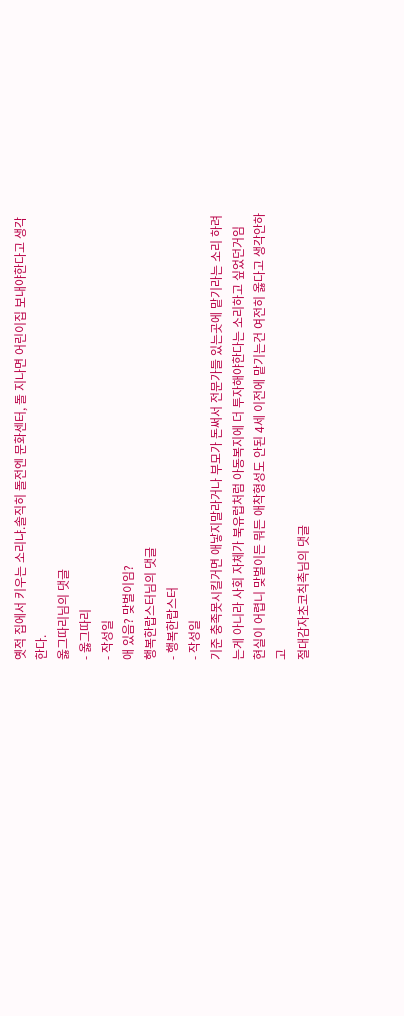옛적 집에서 키우는 소리냐.솔직히 돌전엔 문화센터, 돌 지나면 어린이집 보내야한다고 생각한다.
옳그따리님의 댓글
- 옳그따리
- 작성일
애 있음? 맞벌이임?
행복한랍스터님의 댓글
- 행복한랍스터
- 작성일
기준 충족못시킬거면 애낳지말라거나 부모가 돈써서 전문가들 있는곳에 맡기라는 소리 하려는게 아니라 사회 자체가 북유럽처럼 아동복지에 더 투자해야한다는 소리하고 싶었던거임 현실이 어렵니 맞벌이든 뭐든 애착형성도 안된 4세 이전에 맡기는건 여전히 옳다고 생각안하고
절대감자초코칙촉님의 댓글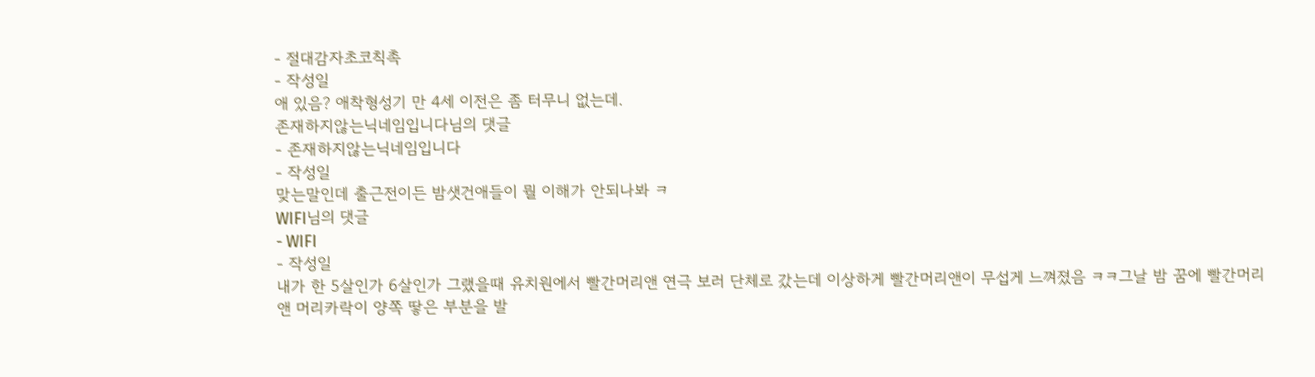- 절대감자초코칙촉
- 작성일
애 있음? 애착형성기 만 4세 이전은 좀 터무니 없는데.
존재하지않는닉네임입니다님의 댓글
- 존재하지않는닉네임입니다
- 작성일
맞는말인데 출근전이든 밤샛건애들이 뭘 이해가 안되나봐 ㅋ
WIFI님의 댓글
- WIFI
- 작성일
내가 한 5살인가 6살인가 그랬을때 유치원에서 빨간머리앤 연극 보러 단체로 갔는데 이상하게 빨간머리앤이 무섭게 느껴졌음 ㅋㅋ그날 밤 꿈에 빨간머리앤 머리카락이 양쪽 땋은 부분을 발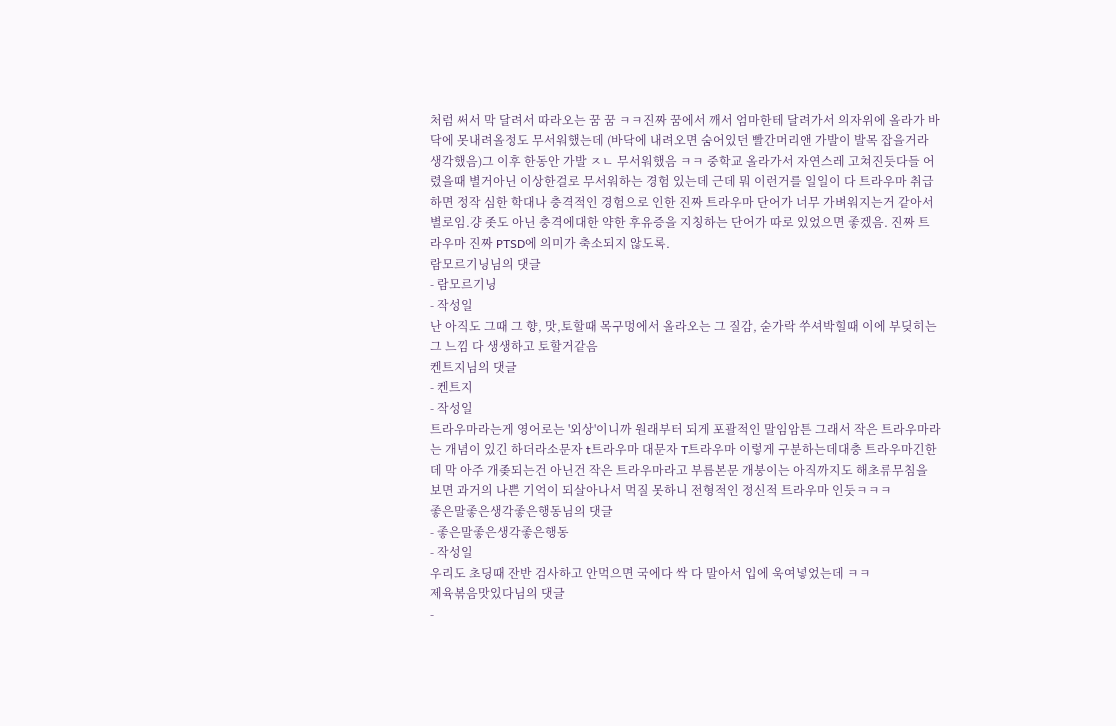처럼 써서 막 달려서 따라오는 꿈 꿈 ㅋㅋ진짜 꿈에서 깨서 엄마한테 달려가서 의자위에 올라가 바닥에 못내려올정도 무서워했는데 (바닥에 내려오면 숨어있던 빨간머리앤 가발이 발목 잡을거라 생각했음)그 이후 한동안 가발 ㅈㄴ 무서워했음 ㅋㅋ 중학교 올라가서 자연스레 고쳐진듯다들 어렸을때 별거아닌 이상한걸로 무서워하는 경험 있는데 근데 뭐 이런거를 일일이 다 트라우마 취급하면 정작 심한 학대나 충격적인 경험으로 인한 진짜 트라우마 단어가 너무 가벼워지는거 같아서 별로임.걍 좃도 아닌 충격에대한 약한 후유증을 지칭하는 단어가 따로 있었으면 좋겠음. 진짜 트라우마 진짜 PTSD에 의미가 축소되지 않도록.
람모르기닝님의 댓글
- 람모르기닝
- 작성일
난 아직도 그때 그 향, 맛,토할때 목구멍에서 올라오는 그 질감, 숟가락 쑤셔박힐때 이에 부딪히는 그 느낌 다 생생하고 토할거같음
켄트지님의 댓글
- 켄트지
- 작성일
트라우마라는게 영어로는 '외상'이니까 원래부터 되게 포괄적인 말임암튼 그래서 작은 트라우마라는 개념이 있긴 하더라소문자 t트라우마 대문자 T트라우마 이렇게 구분하는데대충 트라우마긴한데 막 아주 개좆되는건 아닌건 작은 트라우마라고 부름본문 개붕이는 아직까지도 해초류무침을 보면 과거의 나쁜 기억이 되살아나서 먹질 못하니 전형적인 정신적 트라우마 인듯ㅋㅋㅋ
좋은말좋은생각좋은행동님의 댓글
- 좋은말좋은생각좋은행동
- 작성일
우리도 초딩때 잔반 검사하고 안먹으면 국에다 싹 다 말아서 입에 욱여넣었는데 ㅋㅋ
제육볶음맛있다님의 댓글
-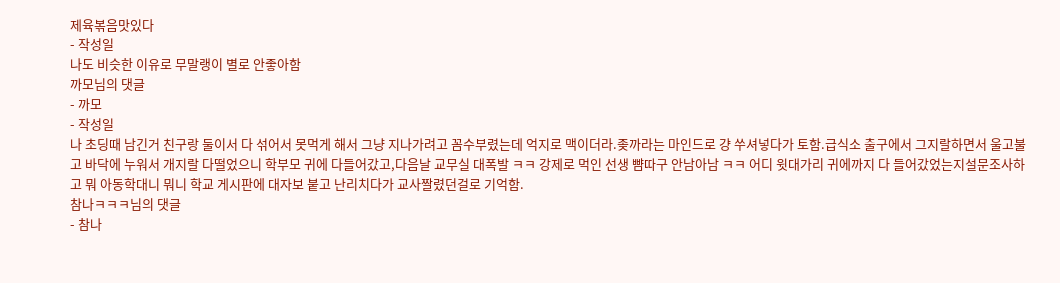제육볶음맛있다
- 작성일
나도 비슷한 이유로 무말랭이 별로 안좋아함
까모님의 댓글
- 까모
- 작성일
나 초딩때 남긴거 친구랑 둘이서 다 섞어서 못먹게 해서 그냥 지나가려고 꼼수부렸는데 억지로 맥이더라.좆까라는 마인드로 걍 쑤셔넣다가 토함.급식소 출구에서 그지랄하면서 울고불고 바닥에 누워서 개지랄 다떨었으니 학부모 귀에 다들어갔고,다음날 교무실 대폭발 ㅋㅋ 강제로 먹인 선생 뺨따구 안남아남 ㅋㅋ 어디 윗대가리 귀에까지 다 들어갔었는지설문조사하고 뭐 아동학대니 뭐니 학교 게시판에 대자보 붙고 난리치다가 교사짤렸던걸로 기억함.
참나ㅋㅋㅋ님의 댓글
- 참나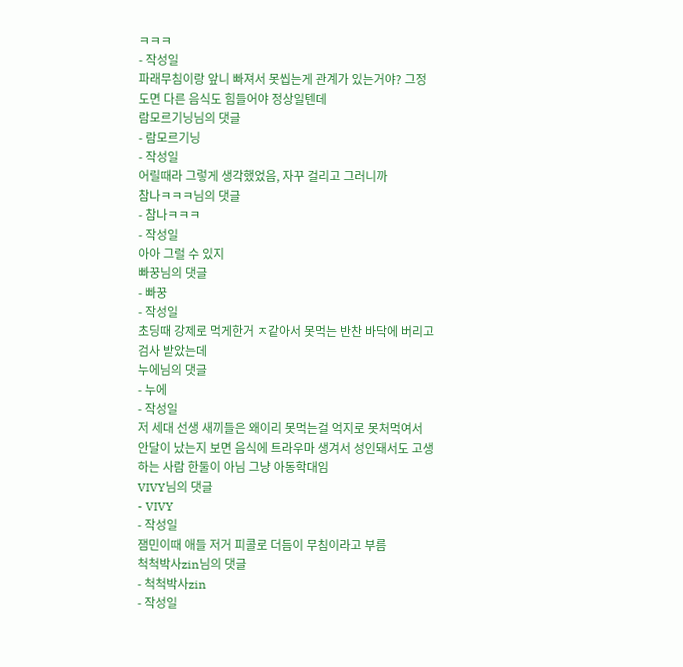ㅋㅋㅋ
- 작성일
파래무침이랑 앞니 빠져서 못씹는게 관계가 있는거야? 그정도면 다른 음식도 힘들어야 정상일텐데
람모르기닝님의 댓글
- 람모르기닝
- 작성일
어릴때라 그렇게 생각했었음, 자꾸 걸리고 그러니까
참나ㅋㅋㅋ님의 댓글
- 참나ㅋㅋㅋ
- 작성일
아아 그럴 수 있지
빠꿍님의 댓글
- 빠꿍
- 작성일
초딩때 강제로 먹게한거 ㅈ같아서 못먹는 반찬 바닥에 버리고 검사 받았는데
누에님의 댓글
- 누에
- 작성일
저 세대 선생 새끼들은 왜이리 못먹는걸 억지로 못처먹여서 안달이 났는지 보면 음식에 트라우마 생겨서 성인돼서도 고생하는 사람 한둘이 아님 그냥 아동학대임
VIVY님의 댓글
- VIVY
- 작성일
잼민이때 애들 저거 피콜로 더듬이 무침이라고 부름
척척박사zin님의 댓글
- 척척박사zin
- 작성일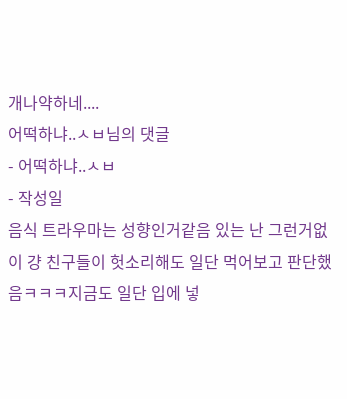개나약하네....
어떡하냐..ㅅㅂ님의 댓글
- 어떡하냐..ㅅㅂ
- 작성일
음식 트라우마는 성향인거같음 있는 난 그런거없이 걍 친구들이 헛소리해도 일단 먹어보고 판단했음ㅋㅋㅋ지금도 일단 입에 넣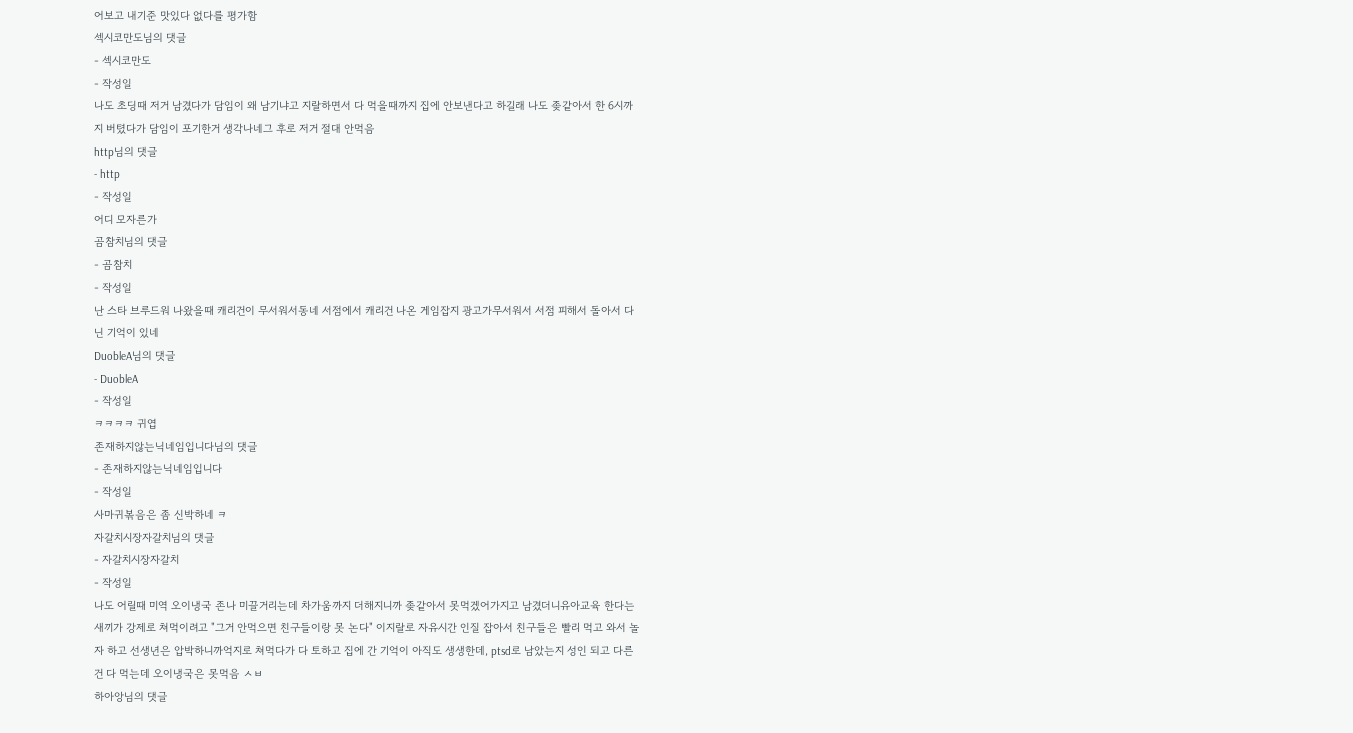어보고 내기준 맛있다 없다를 평가함
섹시코만도님의 댓글
- 섹시코만도
- 작성일
나도 초딩때 저거 남겼다가 담임이 왜 남기냐고 지랄하면서 다 먹을때까지 집에 안보낸다고 하길래 나도 좆같아서 한 6시까지 버텼다가 담임이 포기한거 생각나네그 후로 저거 절대 안먹음
http님의 댓글
- http
- 작성일
어디 모자른가
곰참치님의 댓글
- 곰참치
- 작성일
난 스타 브루드워 나왔을때 캐리건이 무서워서동네 서점에서 캐리건 나온 게임잡지 광고가무서워서 서점 피해서 돌아서 다닌 기억이 있네
DuobleA님의 댓글
- DuobleA
- 작성일
ㅋㅋㅋㅋ 귀엽
존재하지않는닉네임입니다님의 댓글
- 존재하지않는닉네임입니다
- 작성일
사마귀볶음은 좀 신박하네 ㅋ
자갈치시장자갈치님의 댓글
- 자갈치시장자갈치
- 작성일
나도 어릴때 미역 오이냉국 존나 미끌거리는데 차가움까지 더해지니까 좆같아서 못먹겠어가지고 남겼더니유아교육 한다는 새끼가 강제로 쳐먹이려고 "그거 안먹으면 친구들이랑 못 논다" 이지랄로 자유시간 인질 잡아서 친구들은 빨리 먹고 와서 놀자 하고 선생년은 압박하니까억지로 쳐먹다가 다 토하고 집에 간 기억이 아직도 생생한데, ptsd로 남았는지 성인 되고 다른건 다 먹는데 오이냉국은 못먹음 ㅅㅂ
하아앙님의 댓글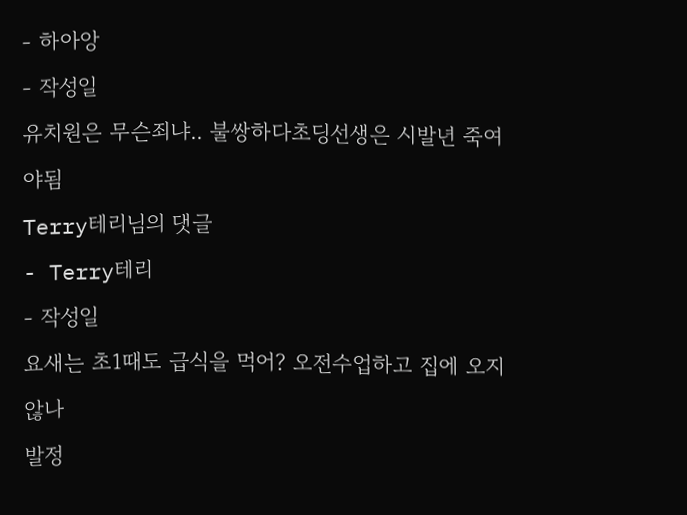- 하아앙
- 작성일
유치원은 무슨죄냐.. 불쌍하다초딩선생은 시발년 죽여야됨
Terry테리님의 댓글
- Terry테리
- 작성일
요새는 초1때도 급식을 먹어? 오전수업하고 집에 오지 않나
발정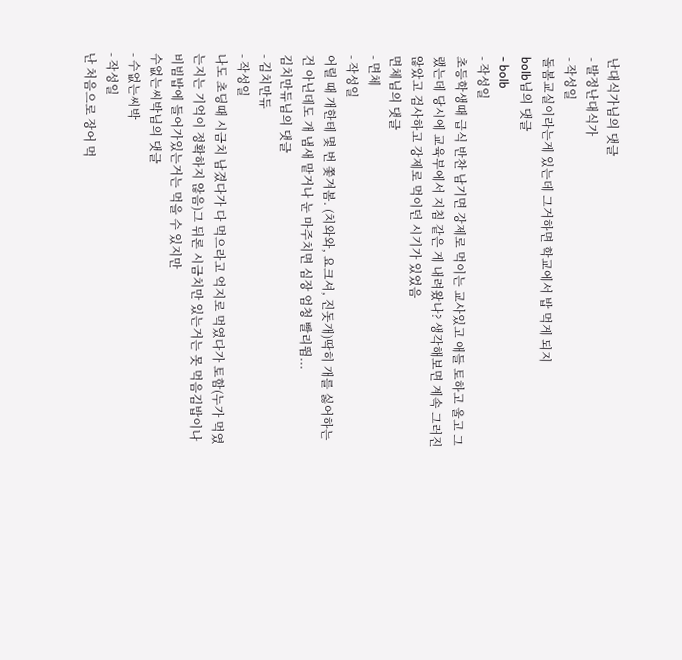난대식가님의 댓글
- 발정난대식가
- 작성일
돌봄교실이라는게 있는데 그거하면 학교에서 밥 먹게 되지
bolb님의 댓글
- bolb
- 작성일
초등학생때 급식 반찬 남기면 강제로 먹이는 교사있고 애들 토하고 울고 그랬는데 당시에 교육부에서 지침 같은 게 내려왔나? 생각해보면 계속 그러진 않았고 검사하고 강제로 먹이던 시기가 있었음
면체님의 댓글
- 면체
- 작성일
어릴 때 개한테 몇 번 쫓겨봄. (치와와, 요크셔, 진돗개)딱히 개를 싫어하는 건 아닌데도 개 냄새 맡거나 눈 마주치면 심장 엄청 빨리뜀...
김치만듀님의 댓글
- 김치만듀
- 작성일
나도 초딩때 시금치 남겼다가 다 먹으라고 억지로 먹였다가 토함(누가 먹였는지는 기억이 정확하지 않음)그 뒤론 시금치만 있는거는 못 먹음김밥이나 비빔밥에 들어가있는거는 먹을 수 있지만
수없는씨박님의 댓글
- 수없는씨박
- 작성일
난 처음으로 장어 먹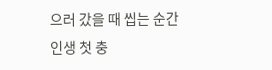으러 갔을 때 씹는 순간 인생 첫 충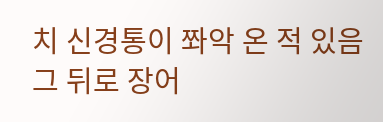치 신경통이 쫘악 온 적 있음 그 뒤로 장어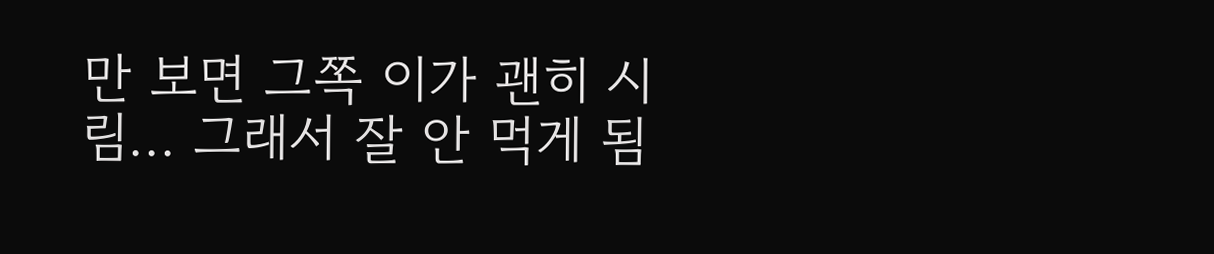만 보면 그쪽 이가 괜히 시림... 그래서 잘 안 먹게 됨